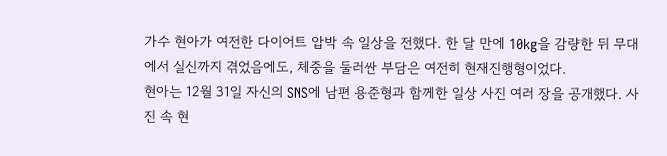가수 현아가 여전한 다이어트 압박 속 일상을 전했다. 한 달 만에 10kg을 감량한 뒤 무대에서 실신까지 겪었음에도, 체중을 둘러싼 부담은 여전히 현재진행형이었다.
현아는 12월 31일 자신의 SNS에 남편 용준형과 함께한 일상 사진 여러 장을 공개했다. 사진 속 현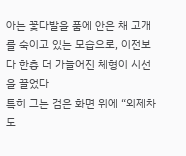아는 꽃다발을 품에 안은 채 고개를 숙이고 있는 모습으로, 이전보다 한층 더 가늘어진 체형이 시선을 끌었다
특히 그는 검은 화면 위에 “외제차도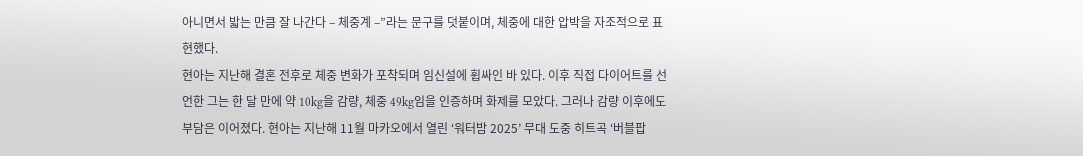아니면서 밟는 만큼 잘 나간다 – 체중계 –”라는 문구를 덧붙이며, 체중에 대한 압박을 자조적으로 표현했다.
현아는 지난해 결혼 전후로 체중 변화가 포착되며 임신설에 휩싸인 바 있다. 이후 직접 다이어트를 선언한 그는 한 달 만에 약 10kg을 감량, 체중 49kg임을 인증하며 화제를 모았다. 그러나 감량 이후에도 부담은 이어졌다. 현아는 지난해 11월 마카오에서 열린 ‘워터밤 2025’ 무대 도중 히트곡 ‘버블팝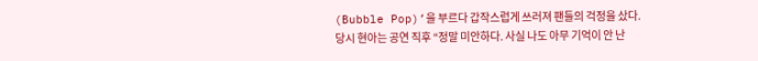(Bubble Pop)’을 부르다 갑작스럽게 쓰러져 팬들의 걱정을 샀다.
당시 현아는 공연 직후 “정말 미안하다. 사실 나도 아무 기억이 안 난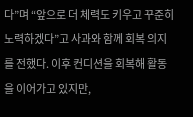다”며 “앞으로 더 체력도 키우고 꾸준히 노력하겠다”고 사과와 함께 회복 의지를 전했다. 이후 컨디션을 회복해 활동을 이어가고 있지만,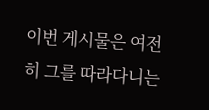이번 게시물은 여전히 그를 따라다니는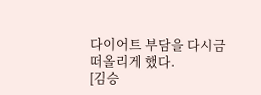다이어트 부담을 다시금 떠올리게 했다.
[김승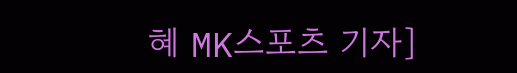혜 MK스포츠 기자]